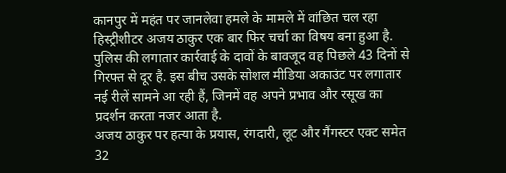कानपुर में महंत पर जानलेवा हमले के मामले में वांछित चल रहा हिस्ट्रीशीटर अजय ठाकुर एक बार फिर चर्चा का विषय बना हुआ है. पुलिस की लगातार कार्रवाई के दावों के बावजूद वह पिछले 43 दिनों से गिरफ्त से दूर है. इस बीच उसके सोशल मीडिया अकाउंट पर लगातार नई रीलें सामने आ रही हैं, जिनमें वह अपने प्रभाव और रसूख का प्रदर्शन करता नजर आता है.
अजय ठाकुर पर हत्या के प्रयास, रंगदारी, लूट और गैंगस्टर एक्ट समेत 32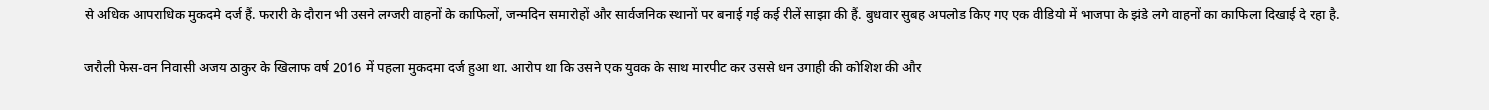से अधिक आपराधिक मुकदमे दर्ज हैं. फरारी के दौरान भी उसने लग्जरी वाहनों के काफिलों, जन्मदिन समारोहों और सार्वजनिक स्थानों पर बनाई गई कई रीलें साझा की हैं. बुधवार सुबह अपलोड किए गए एक वीडियो में भाजपा के झंडे लगे वाहनों का काफिला दिखाई दे रहा है.

जरौली फेस-वन निवासी अजय ठाकुर के खिलाफ वर्ष 2016 में पहला मुकदमा दर्ज हुआ था. आरोप था कि उसने एक युवक के साथ मारपीट कर उससे धन उगाही की कोशिश की और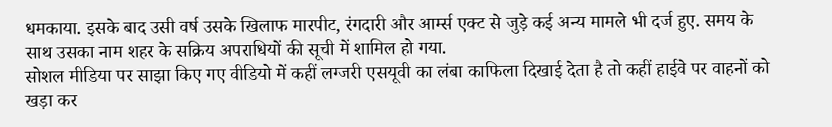धमकाया. इसके बाद उसी वर्ष उसके खिलाफ मारपीट, रंगदारी और आर्म्स एक्ट से जुड़े कई अन्य मामले भी दर्ज हुए. समय के साथ उसका नाम शहर के सक्रिय अपराधियों की सूची में शामिल हो गया.
सोशल मीडिया पर साझा किए गए वीडियो में कहीं लग्जरी एसयूवी का लंबा काफिला दिखाई देता है तो कहीं हाईवे पर वाहनों को खड़ा कर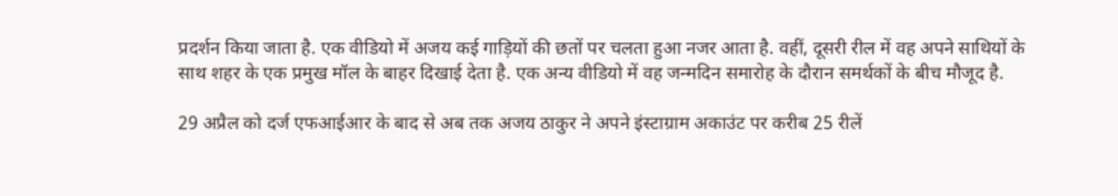प्रदर्शन किया जाता है. एक वीडियो में अजय कई गाड़ियों की छतों पर चलता हुआ नजर आता है. वहीं, दूसरी रील में वह अपने साथियों के साथ शहर के एक प्रमुख मॉल के बाहर दिखाई देता है. एक अन्य वीडियो में वह जन्मदिन समारोह के दौरान समर्थकों के बीच मौजूद है.

29 अप्रैल को दर्ज एफआईआर के बाद से अब तक अजय ठाकुर ने अपने इंस्टाग्राम अकाउंट पर करीब 25 रीलें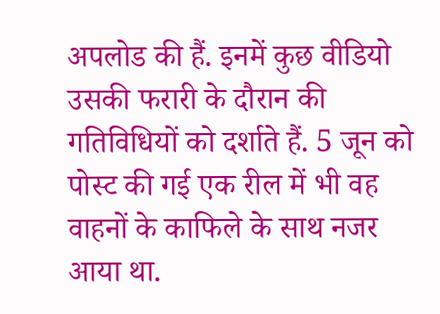अपलोड की हैं. इनमें कुछ वीडियो उसकी फरारी के दौरान की गतिविधियों को दर्शाते हैं. 5 जून को पोस्ट की गई एक रील में भी वह वाहनों के काफिले के साथ नजर आया था.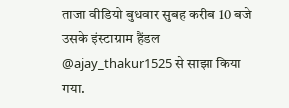ताजा वीडियो बुधवार सुबह करीब 10 बजे उसके इंस्टाग्राम हैंडल @ajay_thakur1525 से साझा किया गया.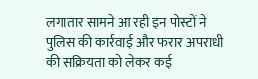लगातार सामने आ रही इन पोस्टों ने पुलिस की कार्रवाई और फरार अपराधी की सक्रियता को लेकर कई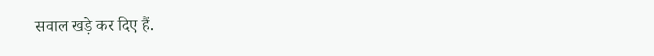सवाल खड़े कर दिए हैं.